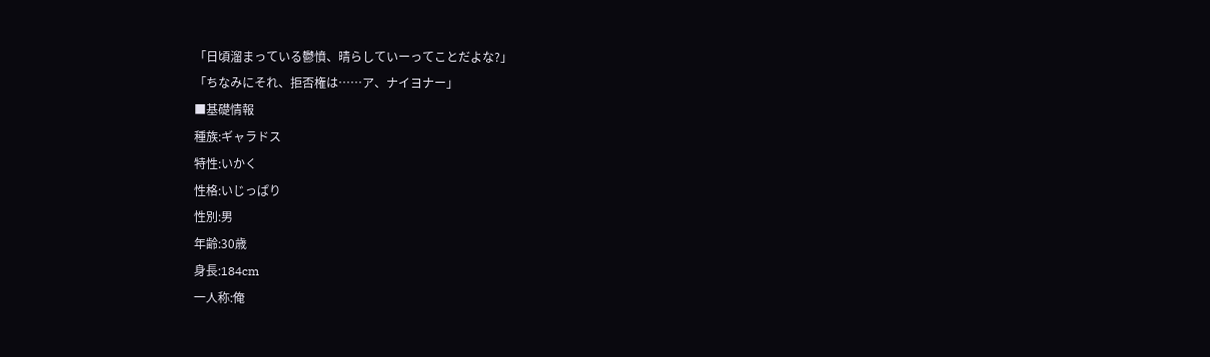「日頃溜まっている鬱憤、晴らしていーってことだよな?」
「ちなみにそれ、拒否権は……ア、ナイヨナー」
■基礎情報
種族:ギャラドス
特性:いかく
性格:いじっぱり
性別:男
年齢:30歳
身長:184cm
一人称:俺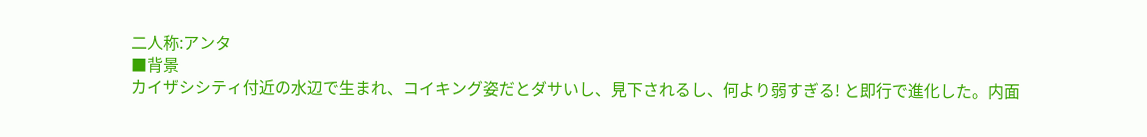二人称:アンタ
■背景
カイザシシティ付近の水辺で生まれ、コイキング姿だとダサいし、見下されるし、何より弱すぎる! と即行で進化した。内面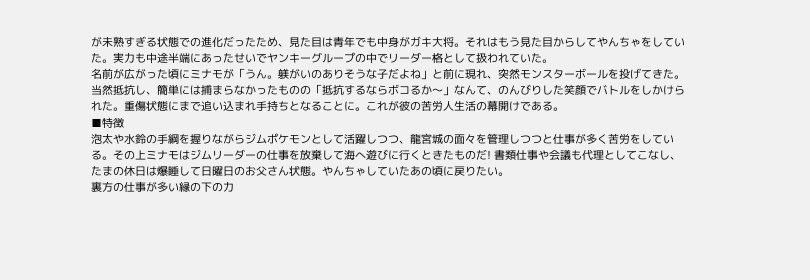が未熟すぎる状態での進化だったため、見た目は青年でも中身がガキ大将。それはもう見た目からしてやんちゃをしていた。実力も中途半端にあったせいでヤンキーグループの中でリーダー格として扱われていた。
名前が広がった頃にミナモが「うん。躾がいのありそうな子だよね」と前に現れ、突然モンスターボールを投げてきた。当然抵抗し、簡単には捕まらなかったものの「抵抗するならボコるか〜」なんて、のんびりした笑顔でバトルをしかけられた。重傷状態にまで追い込まれ手持ちとなることに。これが彼の苦労人生活の幕開けである。
■特徴
泡太や水鈴の手綱を握りながらジムポケモンとして活躍しつつ、龍宮城の面々を管理しつつと仕事が多く苦労をしている。その上ミナモはジムリーダーの仕事を放棄して海へ遊びに行くときたものだ! 書類仕事や会議も代理としてこなし、たまの休日は爆睡して日曜日のお父さん状態。やんちゃしていたあの頃に戻りたい。
裏方の仕事が多い縁の下の力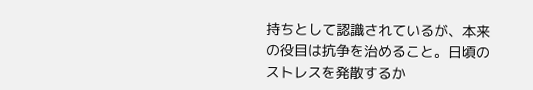持ちとして認識されているが、本来の役目は抗争を治めること。日頃のストレスを発散するか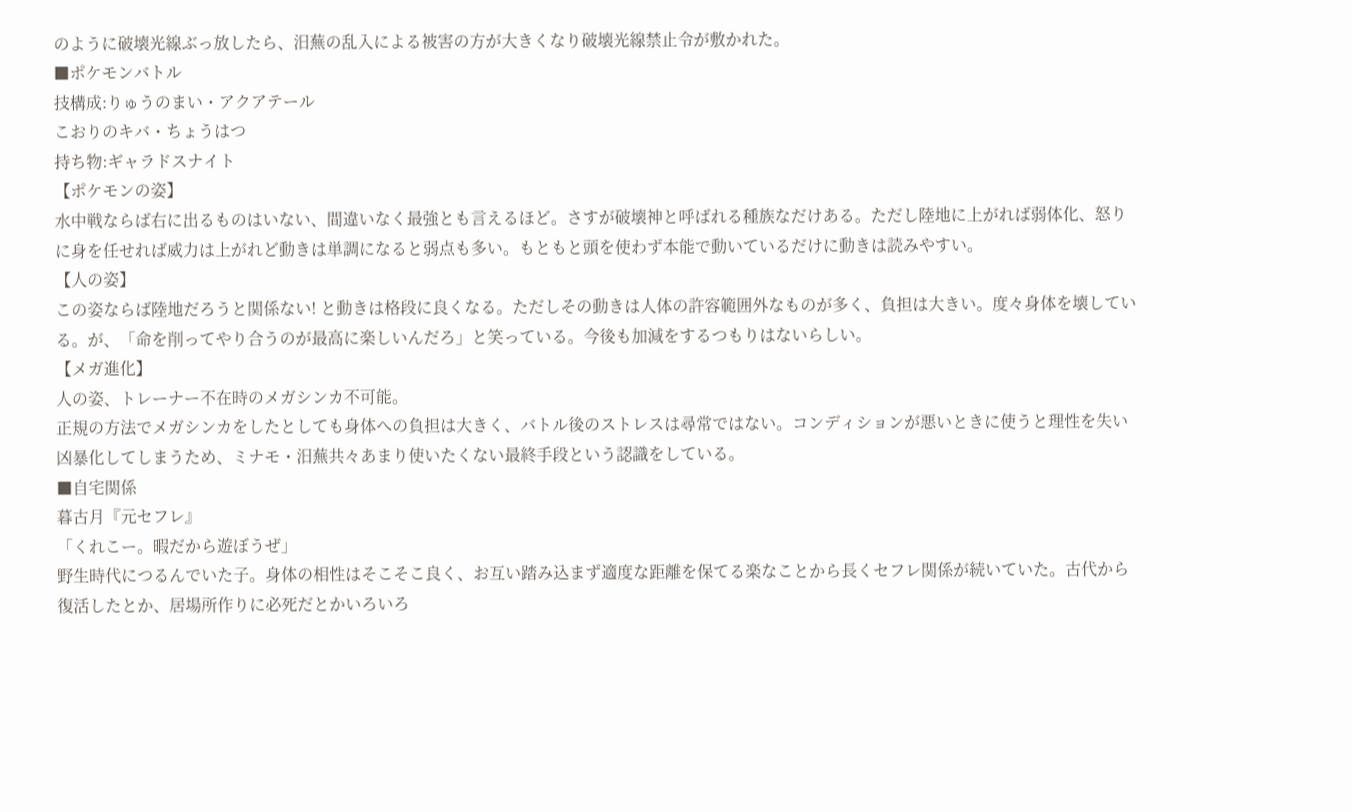のように破壊光線ぶっ放したら、汨蕪の乱入による被害の方が大きくなり破壊光線禁止令が敷かれた。
■ポケモンバトル
技構成:りゅうのまい・アクアテール
こおりのキバ・ちょうはつ
持ち物:ギャラドスナイト
【ポケモンの姿】
水中戦ならば右に出るものはいない、間違いなく最強とも言えるほど。さすが破壊神と呼ばれる種族なだけある。ただし陸地に上がれば弱体化、怒りに身を任せれば威力は上がれど動きは単調になると弱点も多い。もともと頭を使わず本能で動いているだけに動きは読みやすい。
【人の姿】
この姿ならば陸地だろうと関係ない! と動きは格段に良くなる。ただしその動きは人体の許容範囲外なものが多く、負担は大きい。度々身体を壊している。が、「命を削ってやり合うのが最高に楽しいんだろ」と笑っている。今後も加減をするつもりはないらしい。
【メガ進化】
人の姿、トレーナー不在時のメガシンカ不可能。
正規の方法でメガシンカをしたとしても身体への負担は大きく、バトル後のストレスは尋常ではない。コンディションが悪いときに使うと理性を失い凶暴化してしまうため、ミナモ・汨蕪共々あまり使いたくない最終手段という認識をしている。
■自宅関係
暮古月『元セフレ』
「くれこー。暇だから遊ぼうぜ」
野生時代につるんでいた子。身体の相性はそこそこ良く、お互い踏み込まず適度な距離を保てる楽なことから長くセフレ関係が続いていた。古代から復活したとか、居場所作りに必死だとかいろいろ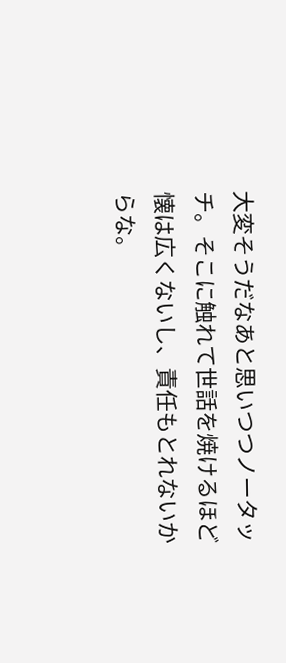大変そうだなあと思いつつノータッチ。そこに触れて世話を焼けるほど懐は広くないし、責任もとれないからな。